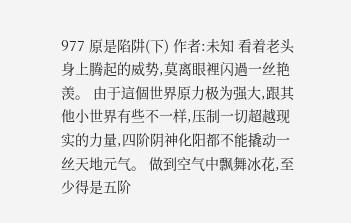977 原是陷阱(下) 作者:未知 看着老头身上腾起的威势,莫离眼裡闪過一丝艳羡。 由于這個世界原力极为强大,跟其他小世界有些不一样,压制一切超越现实的力量,四阶阴神化阳都不能撬动一丝天地元气。 做到空气中飘舞冰花,至少得是五阶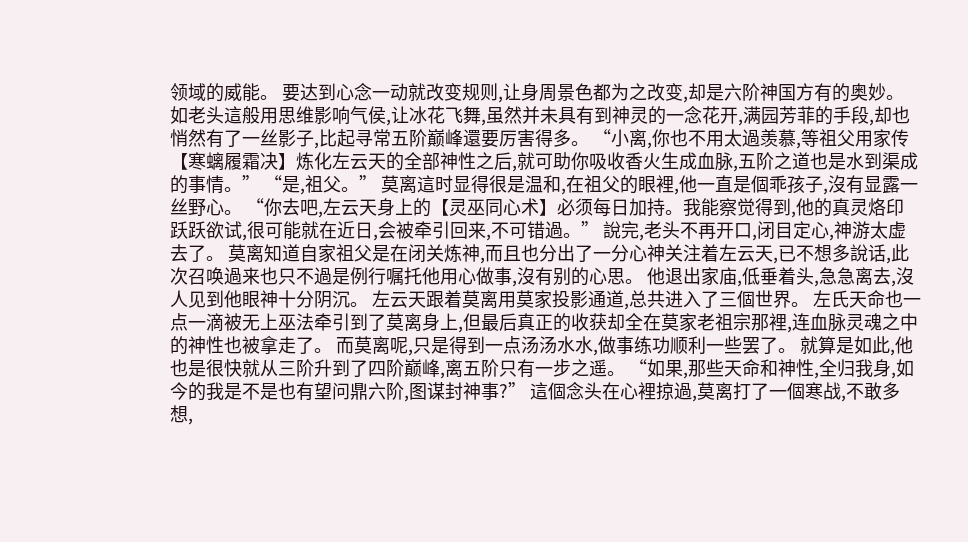领域的威能。 要达到心念一动就改变规则,让身周景色都为之改变,却是六阶神国方有的奥妙。 如老头這般用思维影响气侯,让冰花飞舞,虽然并未具有到神灵的一念花开,满园芳菲的手段,却也悄然有了一丝影子,比起寻常五阶巅峰還要厉害得多。 “小离,你也不用太過羡慕,等祖父用家传【寒螭履霜决】炼化左云天的全部神性之后,就可助你吸收香火生成血脉,五阶之道也是水到渠成的事情。” “是,祖父。” 莫离這时显得很是温和,在祖父的眼裡,他一直是個乖孩子,沒有显露一丝野心。 “你去吧,左云天身上的【灵巫同心术】必须每日加持。我能察觉得到,他的真灵烙印跃跃欲试,很可能就在近日,会被牵引回来,不可错過。” 說完,老头不再开口,闭目定心,神游太虚去了。 莫离知道自家祖父是在闭关炼神,而且也分出了一分心神关注着左云天,已不想多說话,此次召唤過来也只不過是例行嘱托他用心做事,沒有别的心思。 他退出家庙,低垂着头,急急离去,沒人见到他眼神十分阴沉。 左云天跟着莫离用莫家投影通道,总共进入了三個世界。 左氏天命也一点一滴被无上巫法牵引到了莫离身上,但最后真正的收获却全在莫家老祖宗那裡,连血脉灵魂之中的神性也被拿走了。 而莫离呢,只是得到一点汤汤水水,做事练功顺利一些罢了。 就算是如此,他也是很快就从三阶升到了四阶巅峰,离五阶只有一步之遥。 “如果,那些天命和神性,全归我身,如今的我是不是也有望问鼎六阶,图谋封神事?” 這個念头在心裡掠過,莫离打了一個寒战,不敢多想,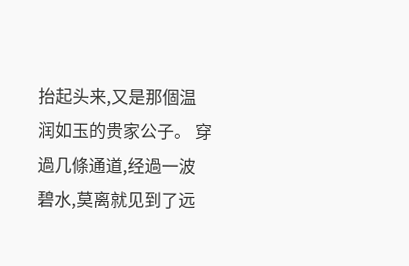抬起头来,又是那個温润如玉的贵家公子。 穿過几條通道,经過一波碧水,莫离就见到了远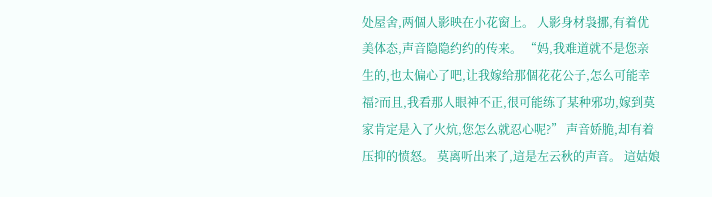处屋舍,两個人影映在小花窗上。 人影身材袅挪,有着优美体态,声音隐隐约约的传来。 “妈,我难道就不是您亲生的,也太偏心了吧,让我嫁给那個花花公子,怎么可能幸福?而且,我看那人眼神不正,很可能练了某种邪功,嫁到莫家肯定是入了火炕,您怎么就忍心呢?” 声音娇脆,却有着压抑的愤怒。 莫离听出来了,這是左云秋的声音。 這姑娘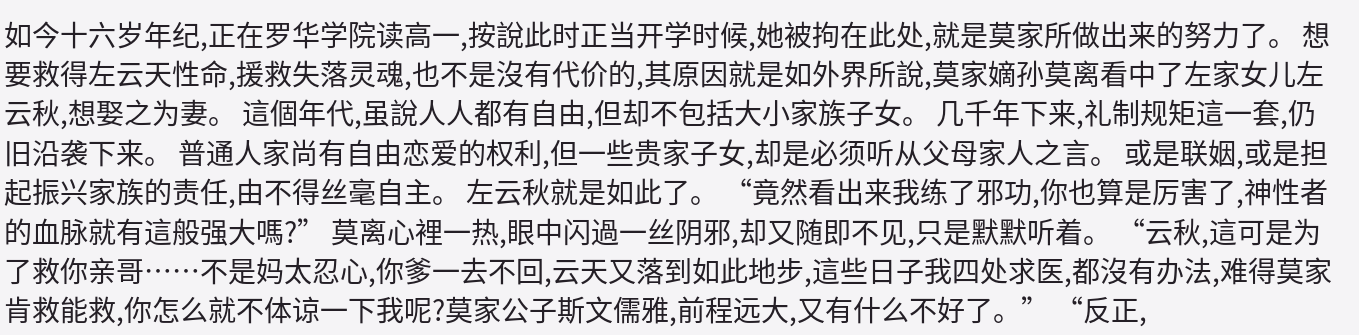如今十六岁年纪,正在罗华学院读高一,按說此时正当开学时候,她被拘在此处,就是莫家所做出来的努力了。 想要救得左云天性命,援救失落灵魂,也不是沒有代价的,其原因就是如外界所說,莫家嫡孙莫离看中了左家女儿左云秋,想娶之为妻。 這個年代,虽說人人都有自由,但却不包括大小家族子女。 几千年下来,礼制规矩這一套,仍旧沿袭下来。 普通人家尚有自由恋爱的权利,但一些贵家子女,却是必须听从父母家人之言。 或是联姻,或是担起振兴家族的责任,由不得丝毫自主。 左云秋就是如此了。 “竟然看出来我练了邪功,你也算是厉害了,神性者的血脉就有這般强大嗎?” 莫离心裡一热,眼中闪過一丝阴邪,却又随即不见,只是默默听着。 “云秋,這可是为了救你亲哥……不是妈太忍心,你爹一去不回,云天又落到如此地步,這些日子我四处求医,都沒有办法,难得莫家肯救能救,你怎么就不体谅一下我呢?莫家公子斯文儒雅,前程远大,又有什么不好了。” “反正,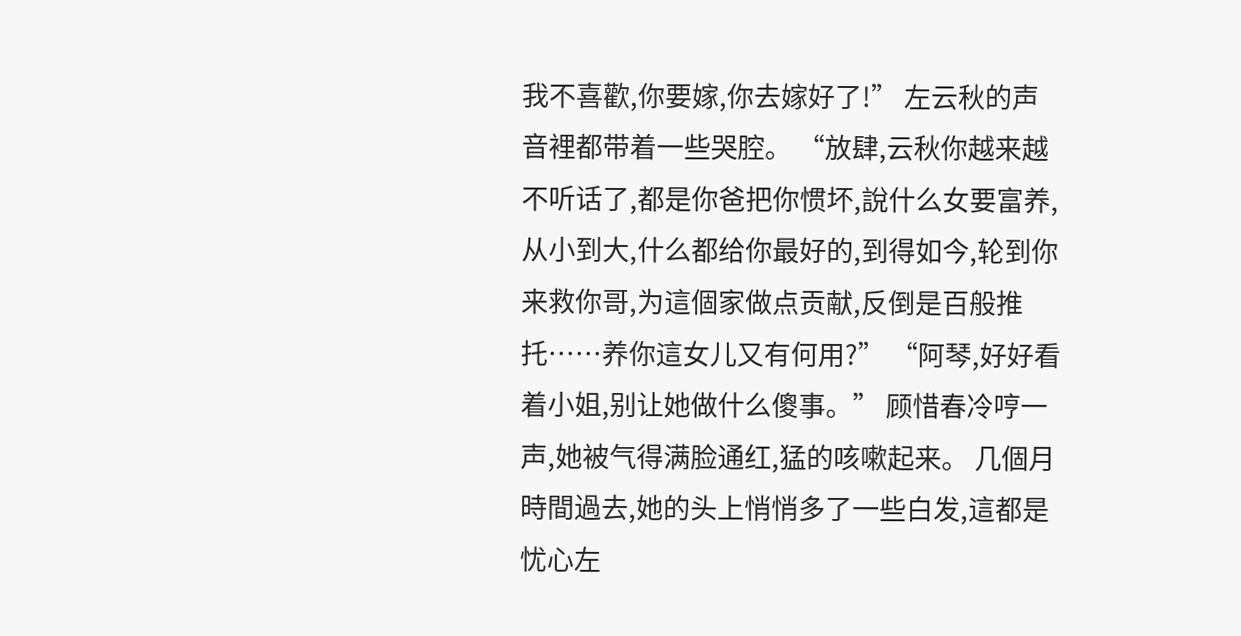我不喜歡,你要嫁,你去嫁好了!” 左云秋的声音裡都带着一些哭腔。 “放肆,云秋你越来越不听话了,都是你爸把你惯坏,說什么女要富养,从小到大,什么都给你最好的,到得如今,轮到你来救你哥,为這個家做点贡献,反倒是百般推托……养你這女儿又有何用?” “阿琴,好好看着小姐,别让她做什么傻事。” 顾惜春冷哼一声,她被气得满脸通红,猛的咳嗽起来。 几個月時間過去,她的头上悄悄多了一些白发,這都是忧心左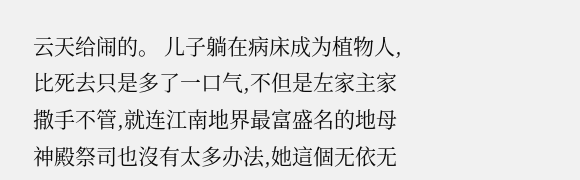云天给闹的。 儿子躺在病床成为植物人,比死去只是多了一口气,不但是左家主家撒手不管,就连江南地界最富盛名的地母神殿祭司也沒有太多办法,她這個无依无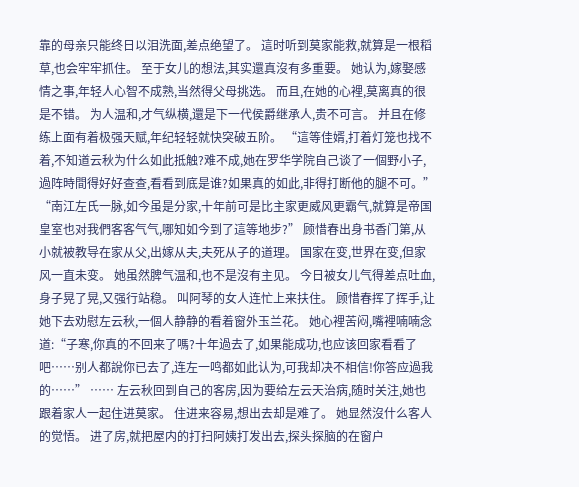靠的母亲只能终日以泪洗面,差点绝望了。 這时听到莫家能救,就算是一根稻草,也会牢牢抓住。 至于女儿的想法,其实還真沒有多重要。 她认为,嫁娶感情之事,年轻人心智不成熟,当然得父母挑选。 而且,在她的心裡,莫离真的很是不错。 为人温和,才气纵横,還是下一代侯爵继承人,贵不可言。 并且在修练上面有着极强天赋,年纪轻轻就快突破五阶。 “這等佳婿,打着灯笼也找不着,不知道云秋为什么如此抵触?难不成,她在罗华学院自己谈了一個野小子,過阵時間得好好查查,看看到底是谁?如果真的如此,非得打断他的腿不可。” “南江左氏一脉,如今虽是分家,十年前可是比主家更威风更霸气,就算是帝国皇室也对我們客客气气,哪知如今到了這等地步?” 顾惜春出身书香门第,从小就被教导在家从父,出嫁从夫,夫死从子的道理。 国家在变,世界在变,但家风一直未变。 她虽然脾气温和,也不是沒有主见。 今日被女儿气得差点吐血,身子晃了晃,又强行站稳。 叫阿琴的女人连忙上来扶住。 顾惜春挥了挥手,让她下去劝慰左云秋,一個人静静的看着窗外玉兰花。 她心裡苦闷,嘴裡喃喃念道:“子寒,你真的不回来了嗎?十年過去了,如果能成功,也应该回家看看了吧……别人都說你已去了,连左一鸣都如此认为,可我却决不相信!你答应過我的……” …… 左云秋回到自己的客房,因为要给左云天治病,随时关注,她也跟着家人一起住进莫家。 住进来容易,想出去却是难了。 她显然沒什么客人的觉悟。 进了房,就把屋内的打扫阿姨打发出去,探头探脑的在窗户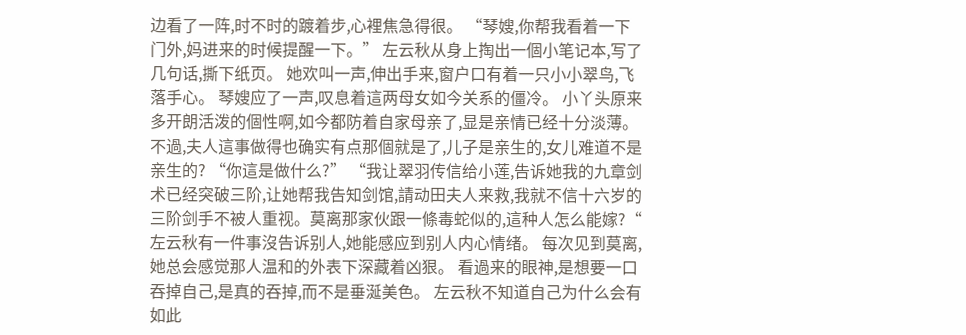边看了一阵,时不时的踱着步,心裡焦急得很。 “琴嫂,你帮我看着一下门外,妈进来的时候提醒一下。” 左云秋从身上掏出一個小笔记本,写了几句话,撕下纸页。 她欢叫一声,伸出手来,窗户口有着一只小小翠鸟,飞落手心。 琴嫂应了一声,叹息着這两母女如今关系的僵冷。 小丫头原来多开朗活泼的個性啊,如今都防着自家母亲了,显是亲情已经十分淡薄。 不過,夫人這事做得也确实有点那個就是了,儿子是亲生的,女儿难道不是亲生的? “你這是做什么?” “我让翠羽传信给小莲,告诉她我的九章剑术已经突破三阶,让她帮我告知剑馆,請动田夫人来救,我就不信十六岁的三阶剑手不被人重视。莫离那家伙跟一條毒蛇似的,這种人怎么能嫁?“ 左云秋有一件事沒告诉别人,她能感应到别人内心情绪。 每次见到莫离,她总会感觉那人温和的外表下深藏着凶狠。 看過来的眼神,是想要一口吞掉自己,是真的吞掉,而不是垂涎美色。 左云秋不知道自己为什么会有如此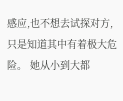感应,也不想去试探对方,只是知道其中有着极大危险。 她从小到大都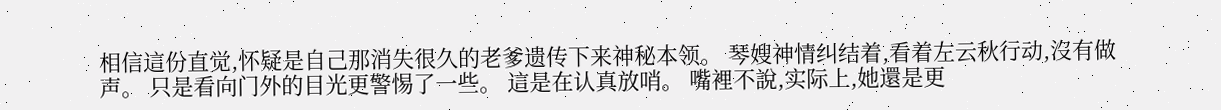相信這份直觉,怀疑是自己那消失很久的老爹遗传下来神秘本领。 琴嫂神情纠结着,看着左云秋行动,沒有做声。 只是看向门外的目光更警惕了一些。 這是在认真放哨。 嘴裡不說,实际上,她還是更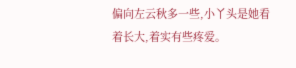偏向左云秋多一些,小丫头是她看着长大,着实有些疼爱。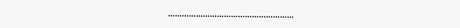………………………………………………